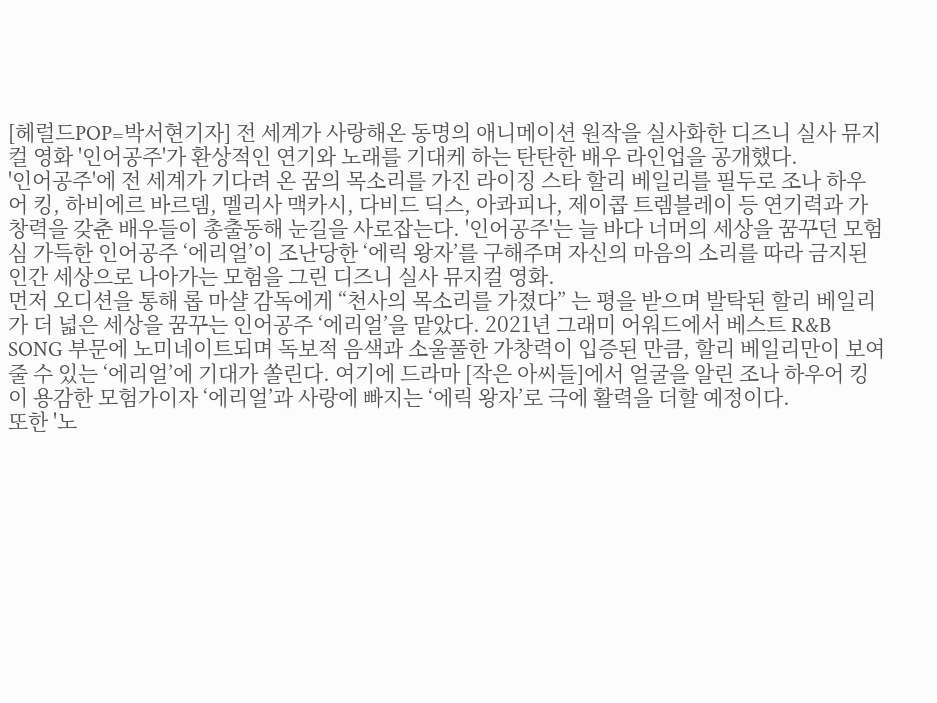[헤럴드POP=박서현기자] 전 세계가 사랑해온 동명의 애니메이션 원작을 실사화한 디즈니 실사 뮤지컬 영화 '인어공주'가 환상적인 연기와 노래를 기대케 하는 탄탄한 배우 라인업을 공개했다.
'인어공주'에 전 세계가 기다려 온 꿈의 목소리를 가진 라이징 스타 할리 베일리를 필두로 조나 하우어 킹, 하비에르 바르뎀, 멜리사 맥카시, 다비드 딕스, 아콰피나, 제이콥 트렘블레이 등 연기력과 가창력을 갖춘 배우들이 총출동해 눈길을 사로잡는다. '인어공주'는 늘 바다 너머의 세상을 꿈꾸던 모험심 가득한 인어공주 ‘에리얼’이 조난당한 ‘에릭 왕자’를 구해주며 자신의 마음의 소리를 따라 금지된 인간 세상으로 나아가는 모험을 그린 디즈니 실사 뮤지컬 영화.
먼저 오디션을 통해 롭 마샬 감독에게 “천사의 목소리를 가졌다” 는 평을 받으며 발탁된 할리 베일리가 더 넓은 세상을 꿈꾸는 인어공주 ‘에리얼’을 맡았다. 2021년 그래미 어워드에서 베스트 R&B SONG 부문에 노미네이트되며 독보적 음색과 소울풀한 가창력이 입증된 만큼, 할리 베일리만이 보여줄 수 있는 ‘에리얼’에 기대가 쏠린다. 여기에 드라마 [작은 아씨들]에서 얼굴을 알린 조나 하우어 킹이 용감한 모험가이자 ‘에리얼’과 사랑에 빠지는 ‘에릭 왕자’로 극에 활력을 더할 예정이다.
또한 '노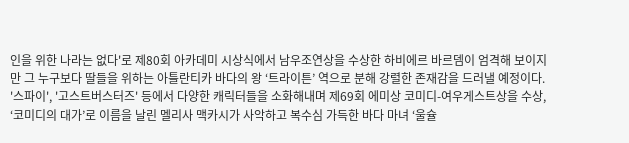인을 위한 나라는 없다'로 제80회 아카데미 시상식에서 남우조연상을 수상한 하비에르 바르뎀이 엄격해 보이지만 그 누구보다 딸들을 위하는 아틀란티카 바다의 왕 ‘트라이튼’ 역으로 분해 강렬한 존재감을 드러낼 예정이다. '스파이', '고스트버스터즈' 등에서 다양한 캐릭터들을 소화해내며 제69회 에미상 코미디-여우게스트상을 수상, ‘코미디의 대가’로 이름을 날린 멜리사 맥카시가 사악하고 복수심 가득한 바다 마녀 ‘울슐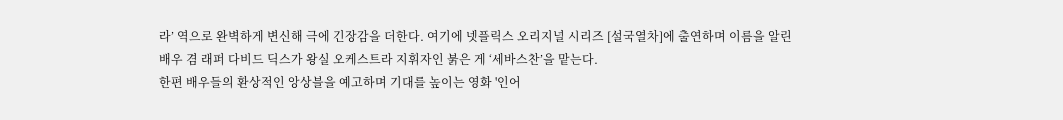라’ 역으로 완벽하게 변신해 극에 긴장감을 더한다. 여기에 넷플릭스 오리지널 시리즈 [설국열차]에 출연하며 이름을 알린 배우 겸 래퍼 다비드 딕스가 왕실 오케스트라 지휘자인 붉은 게 ‘세바스찬’을 맡는다.
한편 배우들의 환상적인 앙상블을 예고하며 기대를 높이는 영화 '인어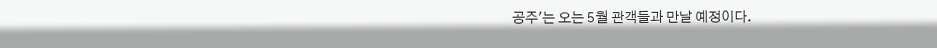공주'는 오는 5월 관객들과 만날 예정이다.